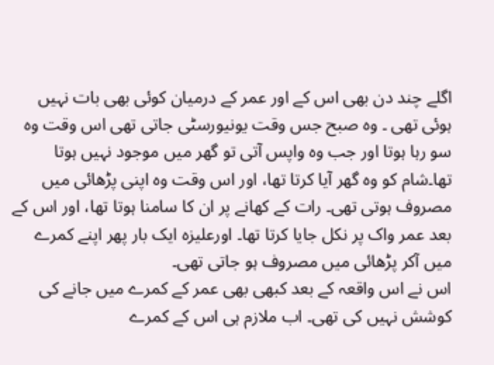اگلے چند دن بھی اس کے اور عمر کے درمیان کوئی بھی بات نہیں ہوئی تھی ۔ وہ صبح جس وقت یونیورسٹی جاتی تھی اس وقت وہ سو رہا ہوتا اور جب وہ واپس آتی تو گھر میں موجود نہیں ہوتا تھا۔شام کو وہ گھر آیا کرتا تھا، اور اس وقت وہ اپنی پڑھائی میں مصروف ہوتی تھی۔ رات کے کھانے پر ان کا سامنا ہوتا تھا، اور اس کے بعد عمر واک پر نکل جایا کرتا تھا۔ اورعلیزہ ایک بار پھر اپنے کمرے میں آکر پڑھائی میں مصروف ہو جاتی تھی۔
اس نے اس واقعہ کے بعد کبھی بھی عمر کے کمرے میں جانے کی کوشش نہیں کی تھی۔ اب ملازم ہی اس کے کمرے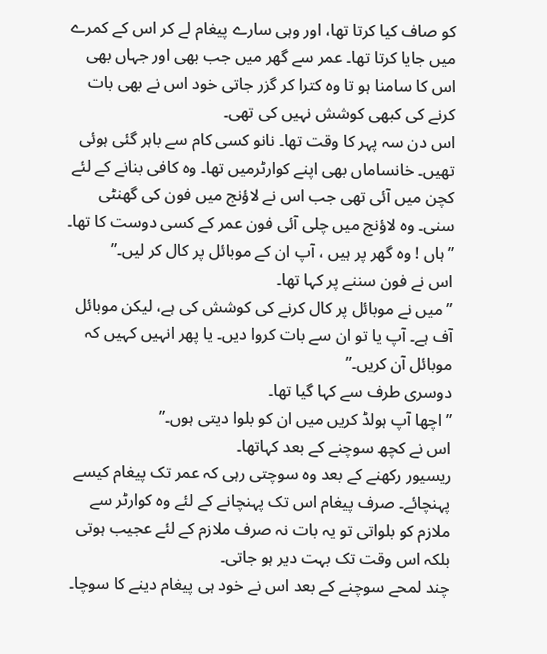کو صاف کیا کرتا تھا، اور وہی سارے پیغام لے کر اس کے کمرے میں جایا کرتا تھا۔ عمر سے گھر میں جب بھی اور جہاں بھی اس کا سامنا ہو تا وہ کترا کر گزر جاتی خود اس نے بھی بات کرنے کی کبھی کوشش نہیں کی تھی۔
اس دن سہ پہر کا وقت تھا۔ نانو کسی کام سے باہر گئی ہوئی تھیں۔ خانساماں بھی اپنے کوارٹرمیں تھا۔ وہ کافی بنانے کے لئے کچن میں آئی تھی جب اس نے لاؤنج میں فون کی گھنٹی سنی۔ وہ لاؤنج میں چلی آئی فون عمر کے کسی دوست کا تھا۔
”ہاں ! وہ گھر پر ہیں ، آپ ان کے موبائل پر کال کر لیں۔”
اس نے فون سننے پر کہا تھا۔
”میں نے موبائل پر کال کرنے کی کوشش کی ہے، لیکن موبائل آف ہے۔ آپ یا تو ان سے بات کروا دیں۔ یا پھر انہیں کہیں کہ موبائل آن کریں۔”
دوسری طرف سے کہا گیا تھا۔
”اچھا آپ ہولڈ کریں میں ان کو بلوا دیتی ہوں۔”
اس نے کچھ سوچنے کے بعد کہاتھا۔
ریسیور رکھنے کے بعد وہ سوچتی رہی کہ عمر تک پیغام کیسے پہنچائے۔ صرف پیغام اس تک پہنچانے کے لئے وہ کوارٹر سے ملازم کو بلواتی تو یہ بات نہ صرف ملازم کے لئے عجیب ہوتی بلکہ اس وقت تک بہت دیر ہو جاتی۔
چند لمحے سوچنے کے بعد اس نے خود ہی پیغام دینے کا سوچا۔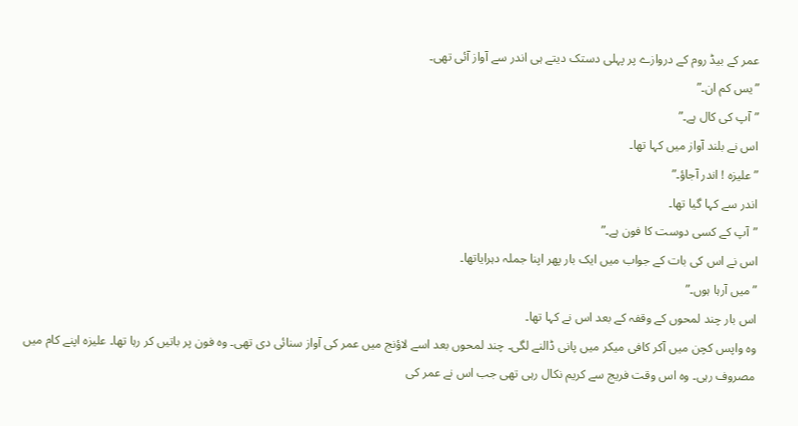عمر کے بیڈ روم کے دروازے پر پہلی دستک دیتے ہی اندر سے آواز آئی تھی۔
”یس کم ان۔”
”آپ کی کال ہے۔”
اس نے بلند آواز میں کہا تھا۔
”علیزہ ! اندر آجاؤ۔”
اندر سے کہا گیا تھا۔
”آپ کے کسی دوست کا فون ہے۔”
اس نے اس کی بات کے جواب میں ایک بار پھر اپنا جملہ دہرایاتھا۔
”میں آرہا ہوں۔”
اس بار چند لمحوں کے وقفہ کے بعد اس نے کہا تھا۔
وہ واپس کچن میں آکر کافی میکر میں پانی ڈالنے لگی۔ چند لمحوں بعد اسے لاؤنج میں عمر کی آواز سنائی دی تھی۔ وہ فون پر باتیں کر رہا تھا۔ علیزہ اپنے کام میں مصروف رہی۔ وہ اس وقت فریج سے کریم نکال رہی تھی جب اس نے عمر کی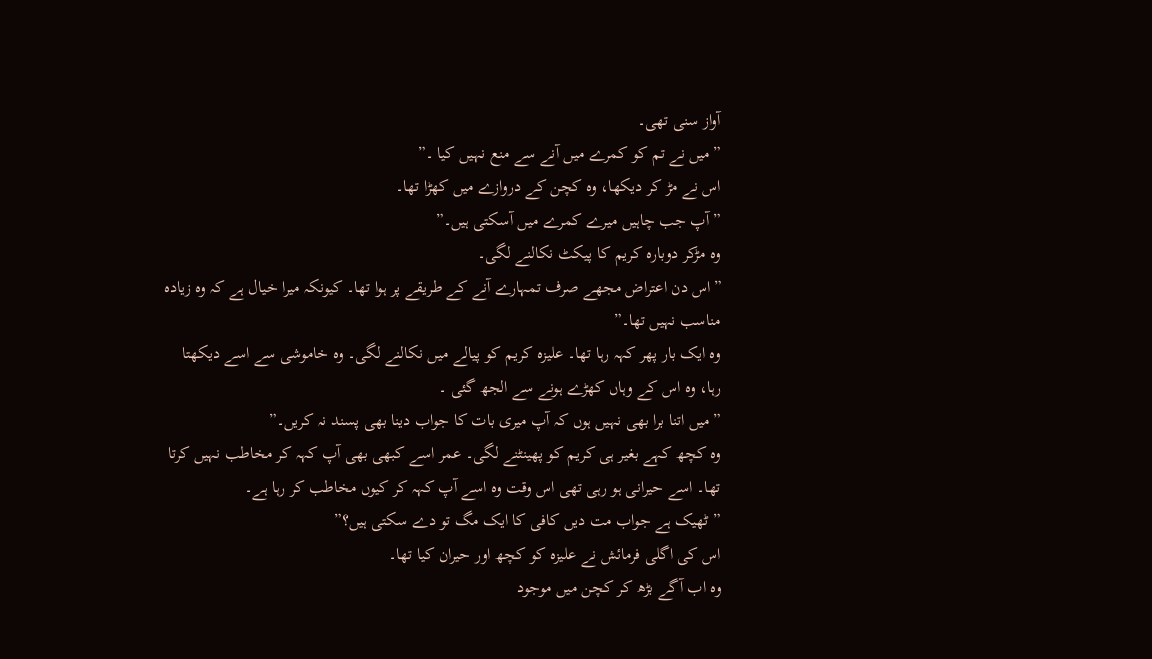آواز سنی تھی۔
”میں نے تم کو کمرے میں آنے سے منع نہیں کیا ۔”
اس نے مڑ کر دیکھا، وہ کچن کے دروازے میں کھڑا تھا۔
”آپ جب چاہیں میرے کمرے میں آسکتی ہیں۔”
وہ مڑکر دوبارہ کریم کا پیکٹ نکالنے لگی۔
”اس دن اعتراض مجھے صرف تمہارے آنے کے طریقے پر ہوا تھا۔ کیونکہ میرا خیال ہے کہ وہ زیادہ مناسب نہیں تھا۔”
وہ ایک بار پھر کہہ رہا تھا۔ علیزہ کریم کو پیالے میں نکالنے لگی۔ وہ خاموشی سے اسے دیکھتا رہا، وہ اس کے وہاں کھڑے ہونے سے الجھ گئی ۔
”میں اتنا برا بھی نہیں ہوں کہ آپ میری بات کا جواب دینا بھی پسند نہ کریں۔”
وہ کچھ کہے بغیر ہی کریم کو پھینٹنے لگی۔ عمر اسے کبھی بھی آپ کہہ کر مخاطب نہیں کرتا تھا۔ اسے حیرانی ہو رہی تھی اس وقت وہ اسے آپ کہہ کر کیوں مخاطب کر رہا ہے۔
”ٹھیک ہے جواب مت دیں کافی کا ایک مگ تو دے سکتی ہیں؟”
اس کی اگلی فرمائش نے علیزہ کو کچھ اور حیران کیا تھا۔
وہ اب آگے بڑھ کر کچن میں موجود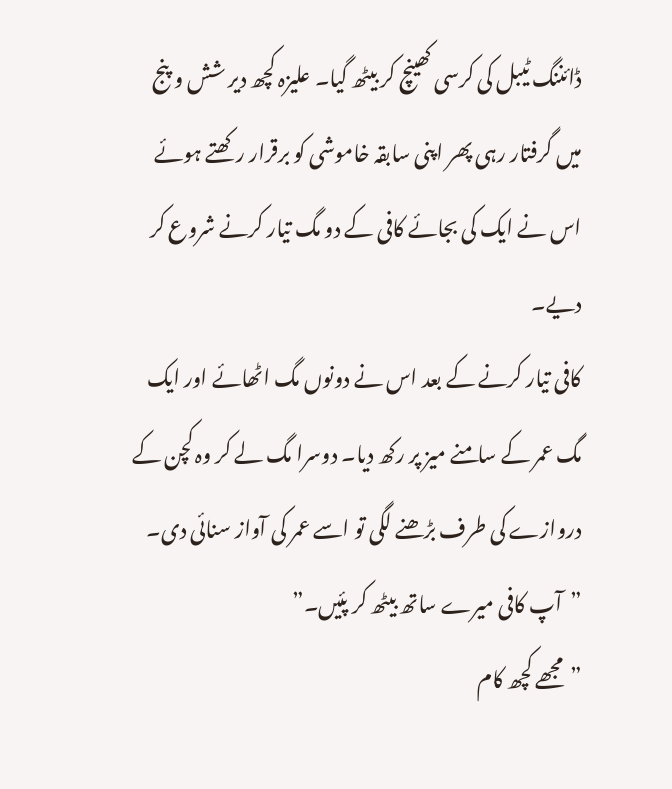ڈائننگ ٹیبل کی کرسی کھینچ کر بیٹھ گیا۔ علیزہ کچھ دیر شش و پنج میں گرفتار رہی پھر اپنی سابقہ خاموشی کو برقرار رکھتے ہوئے اس نے ایک کی بجائے کافی کے دو مگ تیار کرنے شروع کر دیے۔
کافی تیار کرنے کے بعد اس نے دونوں مگ اٹھائے اور ایک مگ عمر کے سامنے میز پر رکھ دیا۔ دوسرا مگ لے کر وہ کچن کے دروازے کی طرف بڑھنے لگی تو اسے عمر کی آواز سنائی دی۔
”آپ کافی میرے ساتھ بیٹھ کر پئیں۔”
”مجھے کچھ کام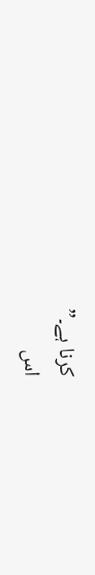کرنا ہے۔”
اس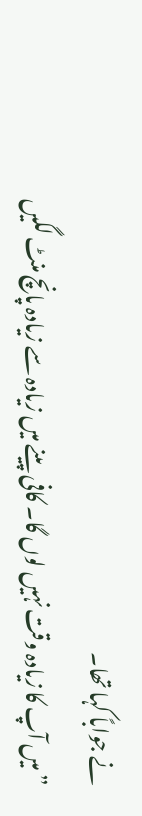نے جواباً کہا تھا۔
”میں آپ کا زیادہ وقت نہیں لوں گا۔ کافی پینے میں زیادہ سے زیادہ پانچ منٹ لگیں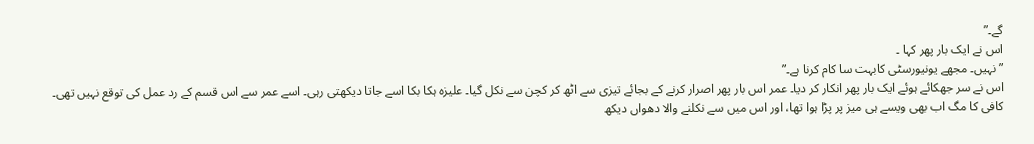گے۔”
اس نے ایک بار پھر کہا ۔
”نہیں۔ مجھے یونیورسٹی کابہت سا کام کرنا ہے۔”
اس نے سر جھکائے ہوئے ایک بار پھر انکار کر دیا۔ عمر اس بار پھر اصرار کرنے کے بجائے تیزی سے اٹھ کر کچن سے نکل گیا۔ علیزہ ہکا بکا اسے جاتا دیکھتی رہی۔ اسے عمر سے اس قسم کے رد عمل کی توقع نہیں تھی۔
کافی کا مگ اب بھی ویسے ہی میز پر پڑا ہوا تھا، اور اس میں سے نکلنے والا دھواں دیکھ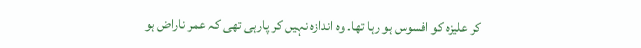کر علیزہ کو افسوس ہو رہا تھا۔ وہ اندازہ نہیں کر پارہی تھی کہ عمر ناراض ہو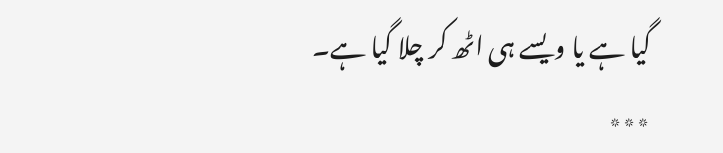گیا ہے یا ویسے ہی اٹھ کر چلا گیا ہے۔
٭٭٭